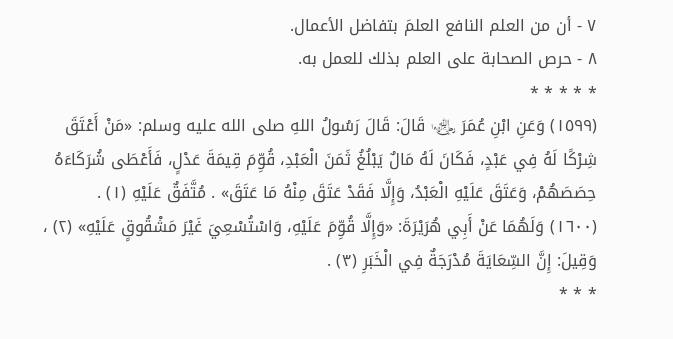٧ - أن من العلم النافع العلمَ بتفاضل الأعمال.
٨ - حرص الصحابة على العلم بذلك للعمل به.
* * * * *
(١٥٩٩) وَعَنِ ابْنِ عُمَرَ ﵄ قَالَ: قَالَ رَسُولُ اللهِ صلى الله عليه وسلم: «مَنْ أَعْتَقَ شِرْكًا لَهُ فِي عَبْدٍ، فَكَانَ لَهُ مَالٌ يَبْلُغُ ثَمَنَ الْعَبْدِ، قُوِّمَ قِيمَةَ عَدْلٍ، فَأَعْطَى شُرَكَاءَهُ حِصَصَهُمْ، وَعَتَقَ عَلَيْهِ الْعَبْدُ، وَإِلَّا فَقَدْ عَتَقَ مِنْهُ مَا عَتَقَ» . مُتَّفَقٌ عَلَيْهِ (١) .
(١٦٠٠) وَلَهُمَا عَنْ أَبِي هُرَيْرَةَ: «وَإِلَّا قُوِّمَ عَلَيْهِ، وَاسْتُسْعِيَ غَيْرَ مَشْقُوقٍ عَلَيْهِ» (٢) ، وَقِيلَ: إِنَّ السِّعَايَةَ مُدْرَجَةٌ فِي الْخَبَرِ (٣) .
* * *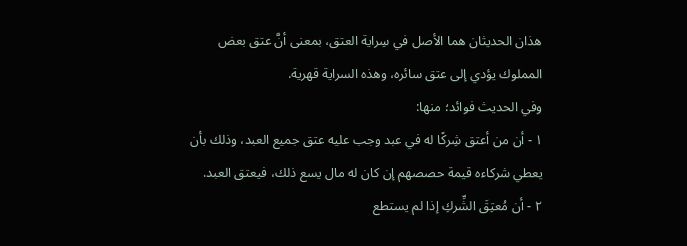هذان الحديثان هما الأصل في سِراية العتق، بمعنى أنَّ عتق بعض المملوك يؤدي إلى عتق سائره، وهذه السراية قهرية.
وفي الحديث فوائد؛ منها:
١ - أن من أعتق شِركًا له في عبد وجب عليه عتق جميع العبد، وذلك بأن يعطي شركاءه قيمة حصصهم إن كان له مال يسع ذلك، فيعتق العبد.
٢ - أن مُعتِقَ الشِّركِ إذا لم يستطع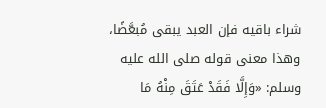شراء باقيه فإن العبد يبقى مُبعَّضًا، وهذا معنى قوله صلى الله عليه وسلم: «وَإِلَّا فَقَدْ عَتَقَ مِنْهُ مَا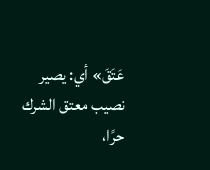عَتَقَ» أي: يصير نصيب معتق الشرك حرًا،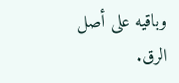وباقيه على أصل الرق.